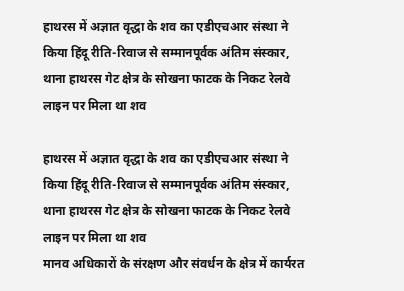हाथरस में अज्ञात वृद्धा के शव का एडीएचआर संस्था ने किया हिंदू रीति-रिवाज से सम्मानपूर्वक अंतिम संस्कार, थाना हाथरस गेट क्षेत्र के सोखना फाटक के निकट रेलवे लाइन पर मिला था शव

हाथरस में अज्ञात वृद्धा के शव का एडीएचआर संस्था ने किया हिंदू रीति-रिवाज से सम्मानपूर्वक अंतिम संस्कार,
थाना हाथरस गेट क्षेत्र के सोखना फाटक के निकट रेलवे लाइन पर मिला था शव
मानव अधिकारों के संरक्षण और संवर्धन के क्षेत्र में कार्यरत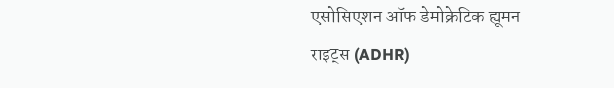एसोसिएशन ऑफ डेमोक्रेटिक ह्यूमन राइट्स (ADHR)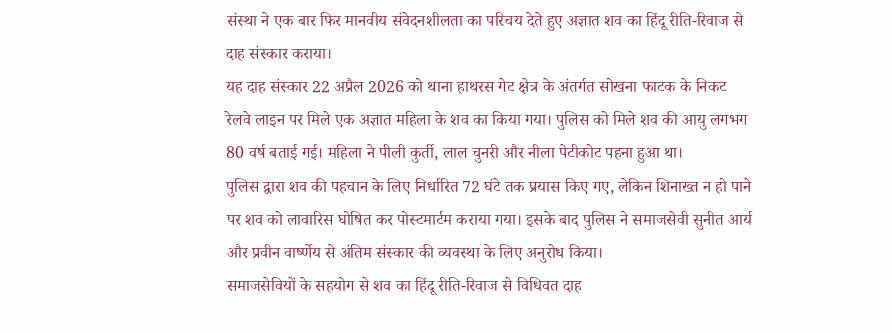संस्था ने एक बार फिर मानवीय संवेदनशीलता का परिचय देते हुए अज्ञात शव का हिंदू रीति-रिवाज से दाह संस्कार कराया।
यह दाह संस्कार 22 अप्रैल 2026 को थाना हाथरस गेट क्षेत्र के अंतर्गत सोखना फाटक के निकट रेलवे लाइन पर मिले एक अज्ञात महिला के शव का किया गया। पुलिस को मिले शव की आयु लगभग 80 वर्ष बताई गई। महिला ने पीली कुर्ती, लाल चुनरी और नीला पेटीकोट पहना हुआ था।
पुलिस द्वारा शव की पहचान के लिए निर्धारित 72 घंटे तक प्रयास किए गए, लेकिन शिनाख्त न हो पाने पर शव को लावारिस घोषित कर पोस्टमार्टम कराया गया। इसके बाद पुलिस ने समाजसेवी सुनीत आर्य और प्रवीन वार्ष्णेय से अंतिम संस्कार की व्यवस्था के लिए अनुरोध किया।
समाजसेवियों के सहयोग से शव का हिंदू रीति-रिवाज से विधिवत दाह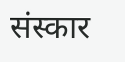संस्कार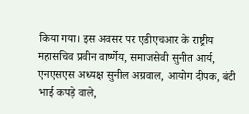किया गया। इस अवसर पर एडीएचआर के राष्ट्रीय महासचिव प्रवीन वार्ष्णेय, समाजसेवी सुनीत आर्य, एनएसएस अध्यक्ष सुनील अग्रवाल, आयोग दीपक, बंटी भाई कपड़े वाले,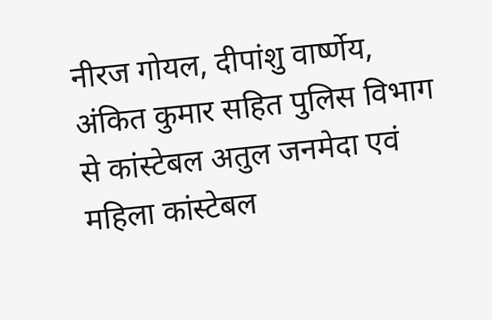नीरज गोयल, दीपांशु वार्ष्णेय, अंकित कुमार सहित पुलिस विभाग से कांस्टेबल अतुल जनमेदा एवं महिला कांस्टेबल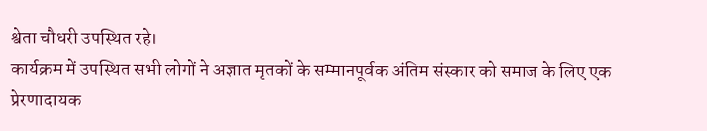श्वेता चौधरी उपस्थित रहे।
कार्यक्रम में उपस्थित सभी लोगों ने अज्ञात मृतकों के सम्मानपूर्वक अंतिम संस्कार को समाज के लिए एक प्रेरणादायक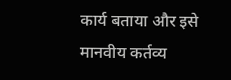कार्य बताया और इसे मानवीय कर्तव्य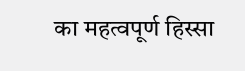का महत्वपूर्ण हिस्सा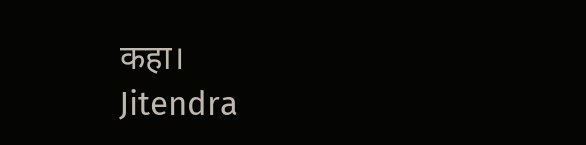कहा।
Jitendra